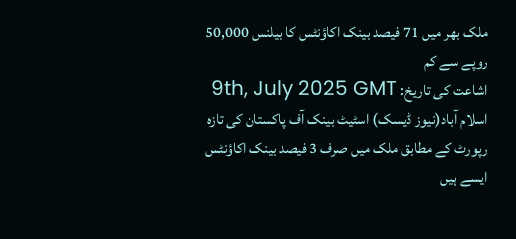ملک بھر میں 71 فیصد بینک اکاؤنٹس کا بیلنس 50,000 روپے سے کم
اشاعت کی تاریخ: 9th, July 2025 GMT
اسلام آباد(نیوز ڈیسک) اسٹیٹ بینک آف پاکستان کی تازہ رپورٹ کے مطابق ملک میں صرف 3 فیصد بینک اکاؤنٹس ایسے ہیں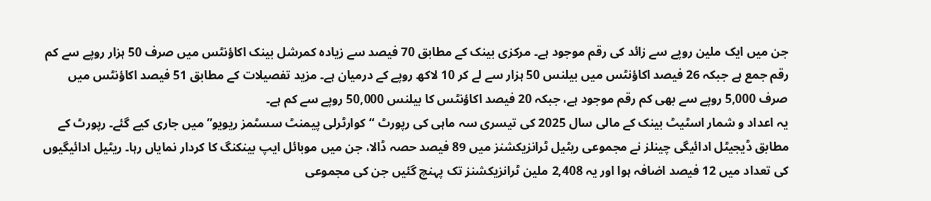جن میں ایک ملین روپے سے زائد کی رقم موجود ہے۔ مرکزی بینک کے مطابق 70 فیصد سے زیادہ کمرشل بینک اکاؤنٹس میں صرف 50 ہزار روپے سے کم رقم جمع ہے جبکہ 26 فیصد اکاؤنٹس میں بیلنس 50 ہزار سے لے کر 10 لاکھ روپے کے درمیان ہے۔ مزید تفصیلات کے مطابق 51 فیصد اکاؤنٹس میں صرف 5,000 روپے سے بھی کم رقم موجود ہے، جبکہ 20 فیصد اکاؤنٹس کا بیلنس 50,000 روپے سے کم ہے۔
یہ اعداد و شمار اسٹیٹ بینک کے مالی سال 2025 کی تیسری سہ ماہی کی رپورٹ “کوارٹرلی پیمنٹ سسٹمز ریویو” میں جاری کیے گئے۔ رپورٹ کے مطابق ڈیجیٹل ادائیگی چینلز نے مجموعی ریٹیل ٹرانزیکشنز میں 89 فیصد حصہ ڈالا، جن میں موبائل ایپ بینکنگ کا کردار نمایاں رہا۔ ریٹیل ادائیگیوں کی تعداد میں 12 فیصد اضافہ ہوا اور یہ 2,408 ملین ٹرانزیکشنز تک پہنچ گئیں جن کی مجموعی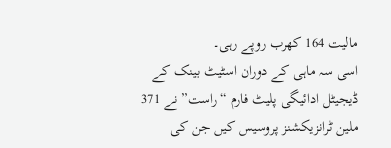مالیت 164 کھرب روپے رہی۔
اسی سہ ماہی کے دوران اسٹیٹ بینک کے ڈیجیٹل ادائیگی پلیٹ فارم “راست” نے 371 ملین ٹرانزیکشنز پروسیس کیں جن کی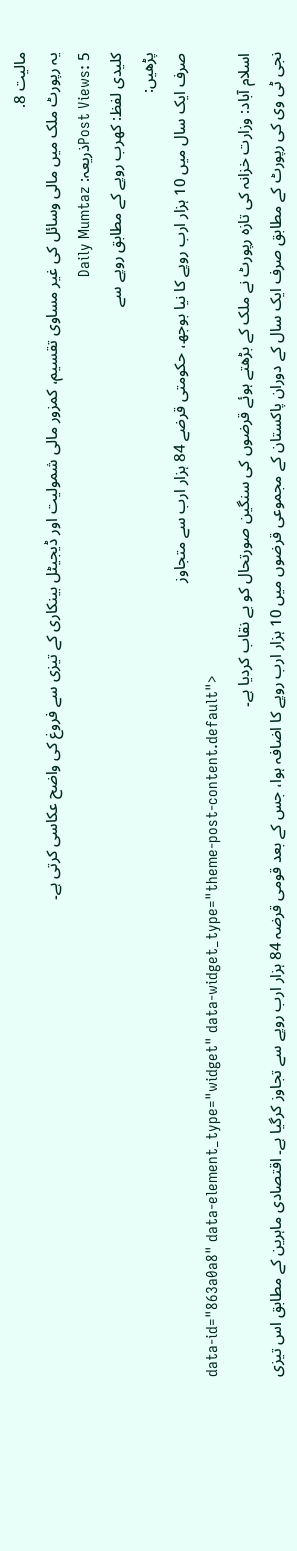مالیت 8.
یہ رپورٹ ملک میں مالی وسائل کی غیر مساوی تقسیم، کمزور مالی شمولیت اور ڈیجیٹل بینکاری کے تیزی سے فروغ کی واضح عکاسی کرتی ہے۔
Post Views: 5ذریعہ: Daily Mumtaz
کلیدی لفظ: کھرب روپے کے مطابق روپے سے
پڑھیں:
صرف ایک سال میں 10 ہزار ارب روپے کا نیا بوجھ، حکومتی قرضے 84 ہزار ارب سے متجاوز
data-id="863a0a8" data-element_type="widget" data-widget_type="theme-post-content.default">
اسلام آباد: وزارت خزانہ کی تازہ رپورٹ نے ملک کے بڑھتے ہوئے قرضوں کی سنگین صورتحال کو بے نقاب کردیا ہے۔
نجی ٹی وی کی رپورٹ کے مطابق صرف ایک سال کے دوران پاکستان کے مجموعی قرضوں میں 10 ہزار ارب روپے کا اضافہ ہوا، جس کے بعد قومی قرضہ 84 ہزار ارب روپے سے تجاوز کرگیا ہے۔ اقتصادی ماہرین کے مطابق اس تیزی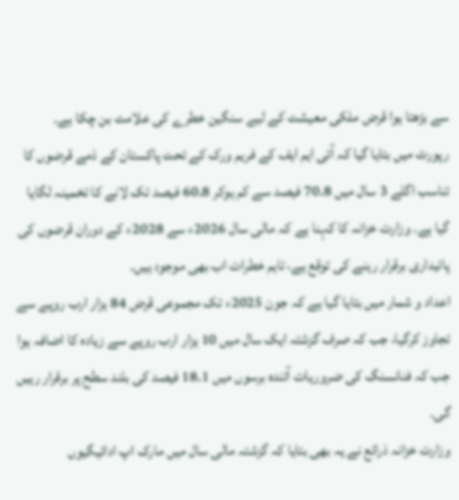سے بڑھتا ہوا قرض ملکی معیشت کے لیے سنگین خطرے کی علامت بن چکا ہے۔
رپورٹ میں بتایا گیا کہ آئی ایم ایف کے فریم ورک کے تحت پاکستان کے ذمے قرضوں کا تناسب اگلے 3 سال میں 70.8 فیصد سے کم ہوکر 60.8 فیصد تک لانے کا تخمینہ لگایا گیا ہے۔ وزارت خزانہ کا کہنا ہے کہ مالی سال 2026ء سے 2028ء کے دوران قرضوں کی پائیداری برقرار رہنے کی توقع ہے، تاہم خطرات اب بھی موجود ہیں۔
اعداد و شمار میں بتایا گیا ہے کہ جون 2025ء تک مجموعی قرض 84 ہزار ارب روپے سے تجاوز کرگیا، جب کہ صرف گزشتہ ایک سال میں 10 ہزار ارب روپے سے زیادہ کا اضافہ ہوا جب کہ فنانسنگ کی ضروریات آئندہ برسوں میں 18.1 فیصد کی بلند سطح پر برقرار رہیں گی۔
وزارت خزانہ ذرائع نے یہ بھی بتایا کہ گزشتہ مالی سال میں مارک اپ ادائیگیوں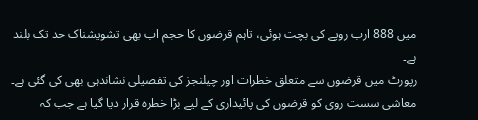میں 888 ارب روپے کی بچت ہوئی، تاہم قرضوں کا حجم اب بھی تشویشناک حد تک بلند ہے۔
رپورٹ میں قرضوں سے متعلق خطرات اور چیلنجز کی تفصیلی نشاندہی بھی کی گئی ہے۔ معاشی سست روی کو قرضوں کی پائیداری کے لیے بڑا خطرہ قرار دیا گیا ہے جب کہ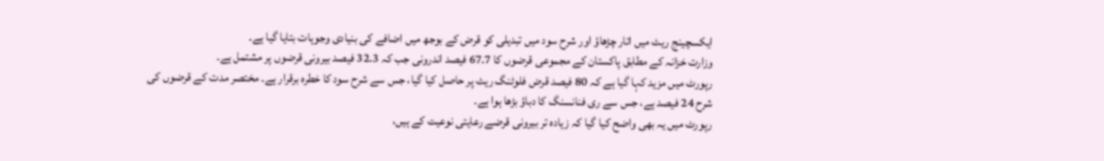ایکسچینج ریٹ میں اتار چڑھاؤ اور شرح سود میں تبدیلی کو قرض کے بوجھ میں اضافے کی بنیادی وجوہات بتایا گیا ہے۔
وزارت خزانہ کے مطابق پاکستان کے مجموعی قرضوں کا 67.7 فیصد اندرونی جب کہ 32.3 فیصد بیرونی قرضوں پر مشتمل ہے۔
رپورٹ میں مزید کہا گیا ہے کہ 80 فیصد قرض فلوٹنگ ریٹ پر حاصل کیا گیا، جس سے شرح سود کا خطرہ برقرار ہے۔ مختصر مدت کے قرضوں کی شرح 24 فیصد ہے، جس سے ری فنانسنگ کا دباؤ بڑھا ہوا ہے۔
رپورٹ میں یہ بھی واضح کیا گیا کہ زیادہ تر بیرونی قرضے رعایتی نوعیت کے ہیں،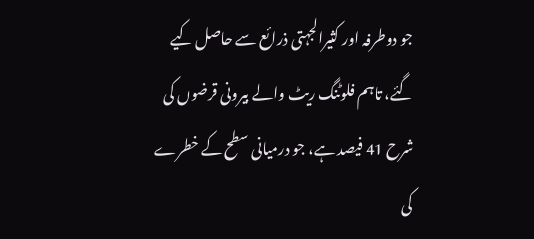جو دوطرفہ اور کثیرالجہتی ذرائع سے حاصل کیے گئے، تاہم فلوٹنگ ریٹ والے بیرونی قرضوں کی شرح 41 فیصد ہے، جو درمیانی سطح کے خطرے کی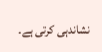نشاندہی کرتی ہے۔